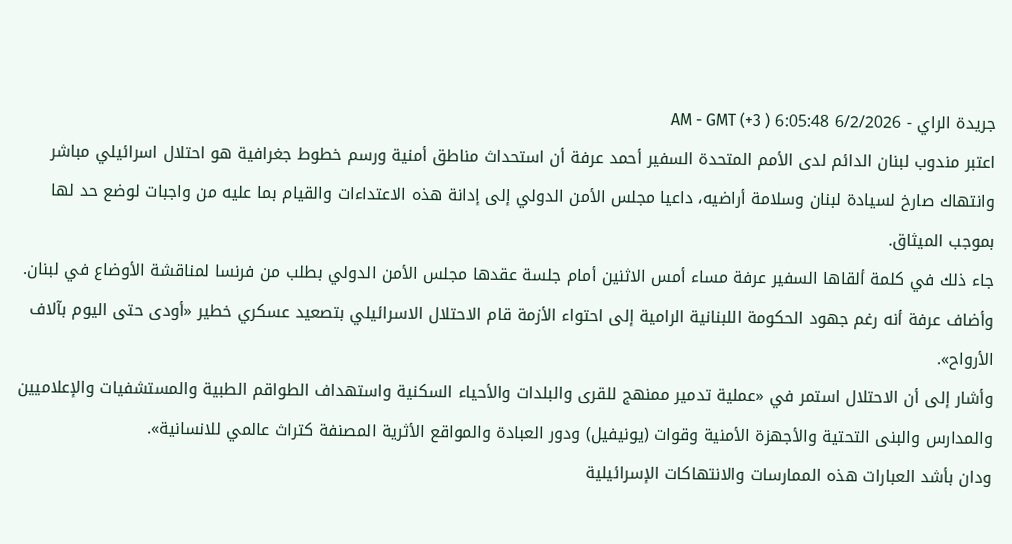جريدة الراي - 6/2/2026 6:05:48 AM - GMT (+3 )
اعتبر مندوب لبنان الدائم لدى الأمم المتحدة السفير أحمد عرفة أن استحداث مناطق أمنية ورسم خطوط جغرافية هو احتلال اسرائيلي مباشر وانتهاك صارخ لسيادة لبنان وسلامة أراضيه، داعيا مجلس الأمن الدولي إلى إدانة هذه الاعتداءات والقيام بما عليه من واجبات لوضع حد لها بموجب الميثاق.
جاء ذلك في كلمة ألقاها السفير عرفة مساء أمس الاثنين أمام جلسة عقدها مجلس الأمن الدولي بطلب من فرنسا لمناقشة الأوضاع في لبنان.
وأضاف عرفة أنه رغم جهود الحكومة اللبنانية الرامية إلى احتواء الأزمة قام الاحتلال الاسرائيلي بتصعيد عسكري خطير «أودى حتى اليوم بآلاف الأرواح».
وأشار إلى أن الاحتلال استمر في «عملية تدمير ممنهج للقرى والبلدات والأحياء السكنية واستهداف الطواقم الطبية والمستشفيات والإعلاميين والمدارس والبنى التحتية والأجهزة الأمنية وقوات (يونيفيل) ودور العبادة والمواقع الأثرية المصنفة كتراث عالمي للانسانية».
ودان بأشد العبارات هذه الممارسات والانتهاكات الإسرائيلية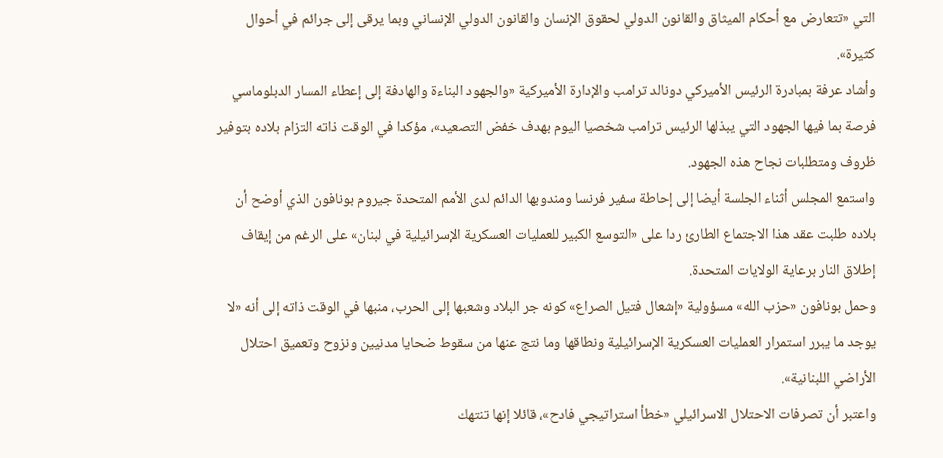التي «تتعارض مع أحكام الميثاق والقانون الدولي لحقوق الإنسان والقانون الدولي الإنساني وبما يرقى إلى جرائم في أحوال كثيرة».
وأشاد عرفة بمبادرة الرئيس الأميركي دونالد ترامب والإدارة الأميركية «والجهود البناءة والهادفة إلى إعطاء المسار الدبلوماسي فرصة بما فيها الجهود التي يبذلها الرئيس ترامب شخصيا اليوم بهدف خفض التصعيد»، مؤكدا في الوقت ذاته التزام بلاده بتوفير ظروف ومتطلبات نجاح هذه الجهود.
واستمع المجلس أثناء الجلسة أيضا إلى إحاطة سفير فرنسا ومندوبها الدائم لدى الأمم المتحدة جيروم بونافون الذي أوضح أن بلاده طلبت عقد هذا الاجتماع الطارئ ردا على «التوسع الكبير للعمليات العسكرية الإسرائيلية في لبنان» على الرغم من إيقاف إطلاق النار برعاية الولايات المتحدة.
وحمل بونافون «حزب الله» مسؤولية «إشعال فتيل الصراع» كونه جر البلاد وشعبها إلى الحرب، منبها في الوقت ذاته إلى أنه «لا يوجد ما يبرر استمرار العمليات العسكرية الإسرائيلية ونطاقها وما نتج عنها من سقوط ضحايا مدنيين ونزوح وتعميق احتلال الأراضي اللبنانية».
واعتبر أن تصرفات الاحتلال الاسرائيلي «خطأ استراتيجي فادح»، قائلا إنها تنتهك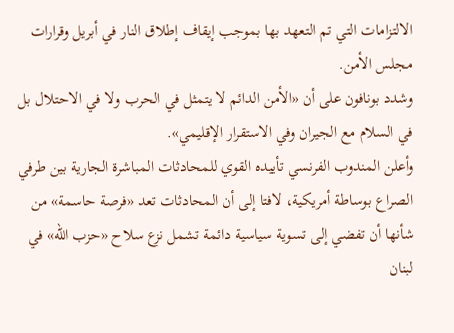الالتزامات التي تم التعهد بها بموجب إيقاف إطلاق النار في أبريل وقرارات مجلس الأمن.
وشدد بونافون على أن «الأمن الدائم لا يتمثل في الحرب ولا في الاحتلال بل في السلام مع الجيران وفي الاستقرار الإقليمي».
وأعلن المندوب الفرنسي تأييده القوي للمحادثات المباشرة الجارية بين طرفي الصراع بوساطة أمريكية، لافتا إلى أن المحادثات تعد «فرصة حاسمة» من شأنها أن تفضي إلى تسوية سياسية دائمة تشمل نزع سلاح «حزب الله» في لبنان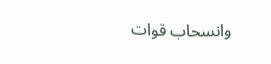وانسحاب قوات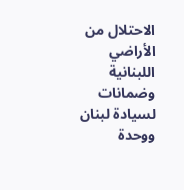الاحتلال من الأراضي اللبنانية وضمانات لسيادة لبنان ووحدة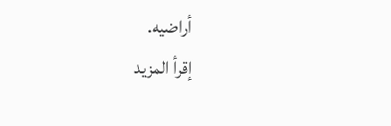أراضيه.
إقرأ المزيد